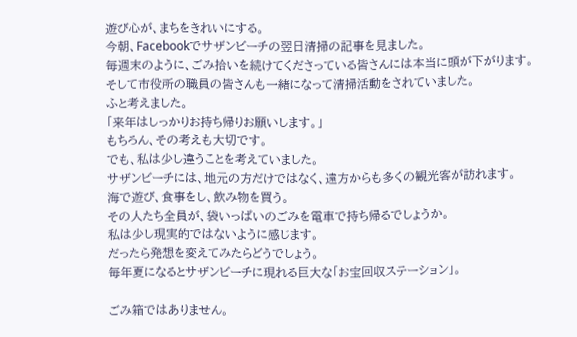遊び心が、まちをきれいにする。
今朝、Facebookでサザンビーチの翌日清掃の記事を見ました。
毎週末のように、ごみ拾いを続けてくださっている皆さんには本当に頭が下がります。
そして市役所の職員の皆さんも一緒になって清掃活動をされていました。
ふと考えました。
「来年はしっかりお持ち帰りお願いします。」
もちろん、その考えも大切です。
でも、私は少し違うことを考えていました。
サザンビーチには、地元の方だけではなく、遠方からも多くの観光客が訪れます。
海で遊び、食事をし、飲み物を買う。
その人たち全員が、袋いっぱいのごみを電車で持ち帰るでしょうか。
私は少し現実的ではないように感じます。
だったら発想を変えてみたらどうでしょう。
毎年夏になるとサザンビーチに現れる巨大な「お宝回収ステーション」。

ごみ箱ではありません。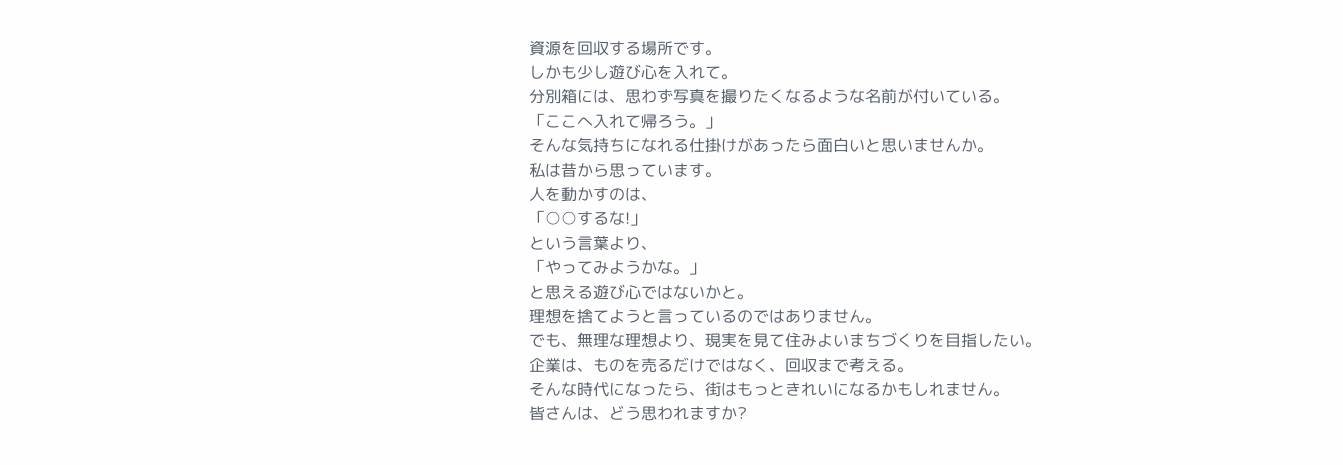資源を回収する場所です。
しかも少し遊び心を入れて。
分別箱には、思わず写真を撮りたくなるような名前が付いている。
「ここへ入れて帰ろう。」
そんな気持ちになれる仕掛けがあったら面白いと思いませんか。
私は昔から思っています。
人を動かすのは、
「○○するな!」
という言葉より、
「やってみようかな。」
と思える遊び心ではないかと。
理想を捨てようと言っているのではありません。
でも、無理な理想より、現実を見て住みよいまちづくりを目指したい。
企業は、ものを売るだけではなく、回収まで考える。
そんな時代になったら、街はもっときれいになるかもしれません。
皆さんは、どう思われますか?